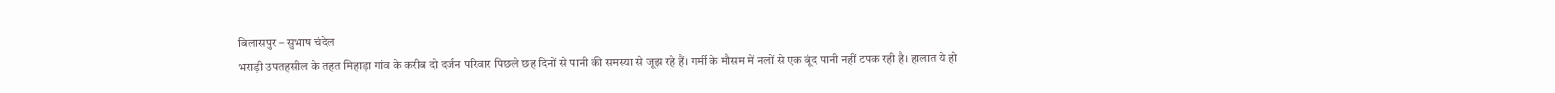बिलासपुर – सुभाष चंदेल
भराड़ी उपतहसील के तहत मिहाड़ा गांव के करीब दो दर्जन परिवार पिछले छह दिनों से पानी की समस्या से जूझ रहे हैं। गर्मी के मौसम में नलों से एक बूंद पानी नहीं टपक रही है। हालात ये हो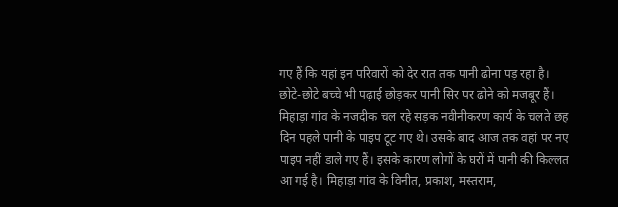गए हैं कि यहां इन परिवारों को देर रात तक पानी ढोना पड़ रहा है। छोटे-छोटे बच्चे भी पढ़ाई छोड़कर पानी सिर पर ढोने को मजबूर हैं।
मिहाड़ा गांव के नजदीक चल रहे सड़क नवीनीकरण कार्य के चलते छह दिन पहले पानी के पाइप टूट गए थे। उसके बाद आज तक वहां पर नए पाइप नहीं डाले गए हैं। इसके कारण लोगों के घरों में पानी की किल्लत आ गई है। मिहाड़ा गांव के विनीत, प्रकाश, मस्तराम,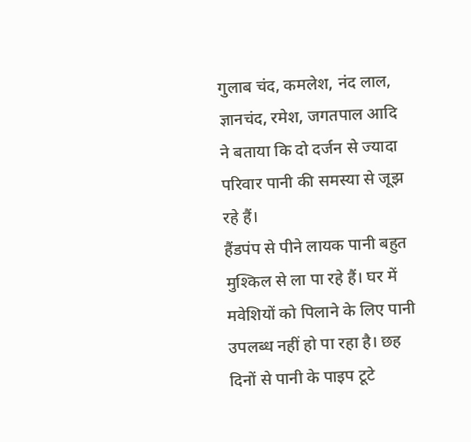गुलाब चंद, कमलेश, नंद लाल, ज्ञानचंद, रमेश, जगतपाल आदि ने बताया कि दो दर्जन से ज्यादा परिवार पानी की समस्या से जूझ रहे हैं।
हैंडपंप से पीने लायक पानी बहुत मुश्किल से ला पा रहे हैं। घर में मवेशियों को पिलाने के लिए पानी उपलब्ध नहीं हो पा रहा है। छह दिनों से पानी के पाइप टूटे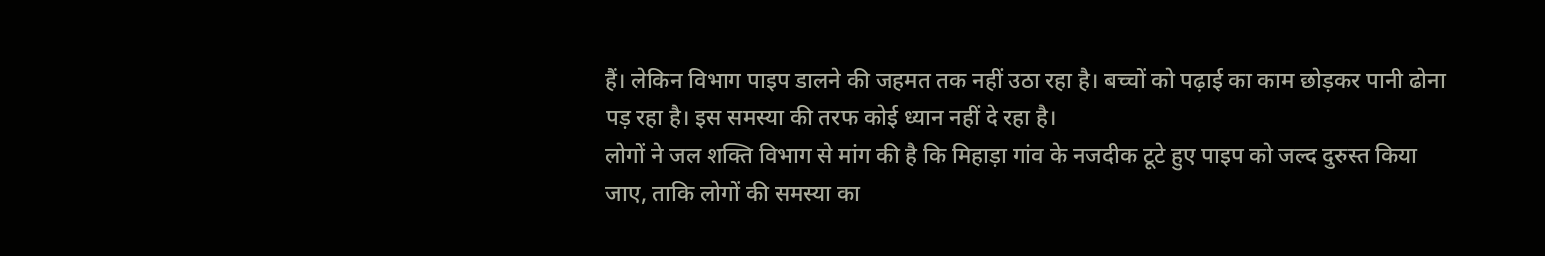हैं। लेकिन विभाग पाइप डालने की जहमत तक नहीं उठा रहा है। बच्चों को पढ़ाई का काम छोड़कर पानी ढोना पड़ रहा है। इस समस्या की तरफ कोई ध्यान नहीं दे रहा है।
लोगों ने जल शक्ति विभाग से मांग की है कि मिहाड़ा गांव के नजदीक टूटे हुए पाइप को जल्द दुरुस्त किया जाए, ताकि लोगों की समस्या का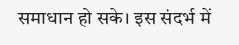समाधान हो सके। इस संदर्भ में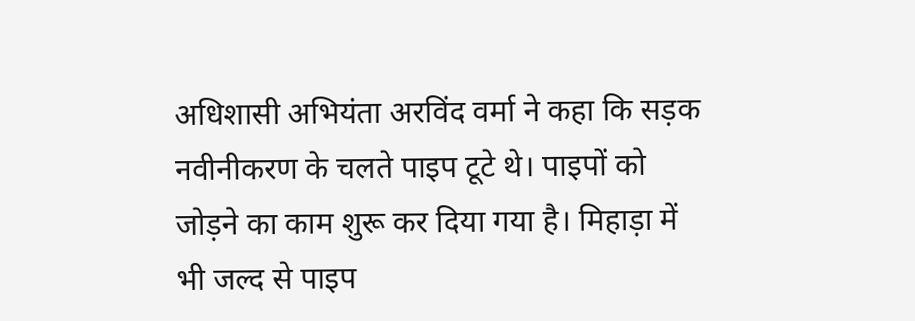अधिशासी अभियंता अरविंद वर्मा ने कहा कि सड़क नवीनीकरण के चलते पाइप टूटे थे। पाइपों को जोड़ने का काम शुरू कर दिया गया है। मिहाड़ा में भी जल्द से पाइप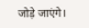जोड़े जाएंगे।